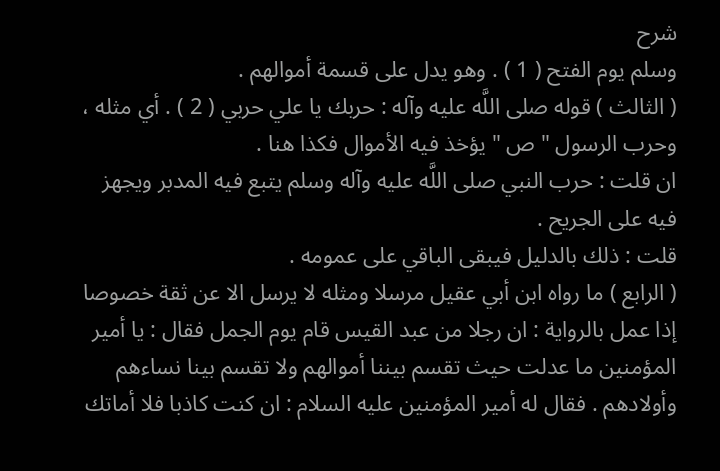شرح
وسلم يوم الفتح ( 1 ) . وهو يدل على قسمة أموالهم .
( الثالث ) قوله صلى اللَّه عليه وآله : حربك يا علي حربي ( 2 ) . أي مثله ، وحرب الرسول " ص " يؤخذ فيه الأموال فكذا هنا .
ان قلت : حرب النبي صلى اللَّه عليه وآله وسلم يتبع فيه المدبر ويجهز فيه على الجريح .
قلت : ذلك بالدليل فيبقى الباقي على عمومه .
( الرابع ) ما رواه ابن أبي عقيل مرسلا ومثله لا يرسل الا عن ثقة خصوصا إذا عمل بالرواية : ان رجلا من عبد القيس قام يوم الجمل فقال : يا أمير المؤمنين ما عدلت حيث تقسم بيننا أموالهم ولا تقسم بينا نساءهم وأولادهم . فقال له أمير المؤمنين عليه السلام : ان كنت كاذبا فلا أماتك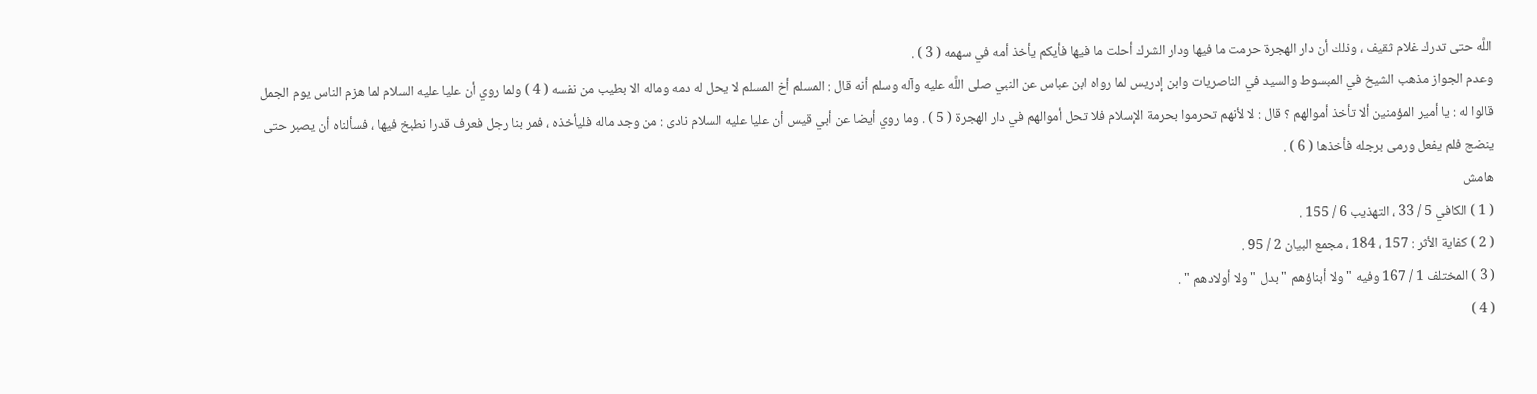اللَّه حتى تدرك غلام ثقيف ، وذلك أن دار الهجرة حرمت ما فيها ودار الشرك أحلت ما فيها فأيكم يأخذ أمه في سهمه ( 3 ) .
وعدم الجواز مذهب الشيخ في المبسوط والسيد في الناصريات وابن إدريس لما رواه ابن عباس عن النبي صلى اللَّه عليه وآله وسلم أنه قال : المسلم أخ المسلم لا يحل له دمه وماله الا بطيب من نفسه ( 4 ) ولما روي أن عليا عليه السلام لما هزم الناس يوم الجمل قالوا له : يا أمير المؤمنين ألا تأخذ أموالهم ؟ قال : لا لأنهم تحرموا بحرمة الإسلام فلا تحل أموالهم في دار الهجرة ( 5 ) . وما روي أيضا عن أبي قيس أن عليا عليه السلام نادى : من وجد ماله فليأخذه ، فمر بنا رجل فعرف قدرا نطبخ فيها ، فسألناه أن يصبر حتى ينضج فلم يفعل ورمى برجله فأخذها ( 6 ) .
هامش
( 1 ) الكافي 5 / 33 ، التهذيب 6 / 155 .
( 2 ) كفاية الأثر : 157 ، 184 ، مجمع البيان 2 / 95 .
( 3 ) المختلف 1 / 167 وفيه " ولا أبناؤهم " بدل " ولا أولادهم " .
( 4 )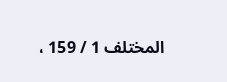المختلف 1 / 159 ،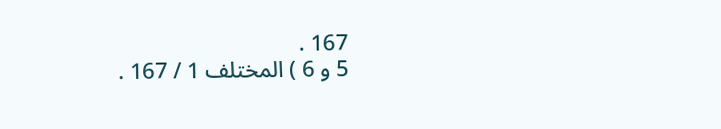167 .
5 و 6 ) المختلف 1 / 167 .